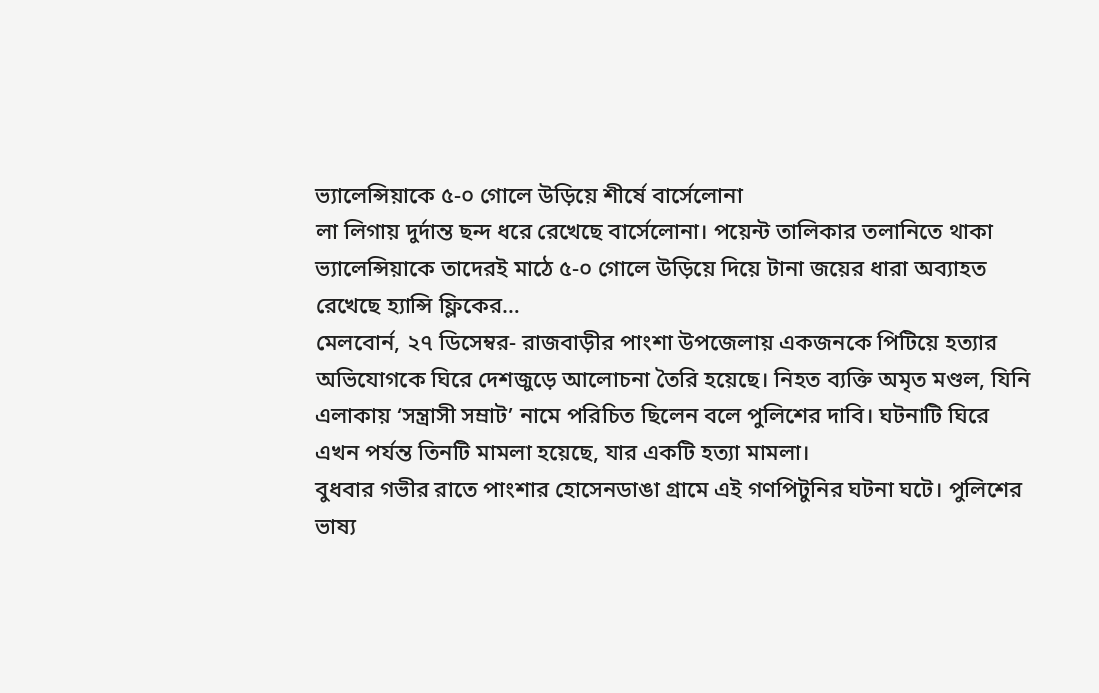ভ্যালেন্সিয়াকে ৫-০ গোলে উড়িয়ে শীর্ষে বার্সেলোনা
লা লিগায় দুর্দান্ত ছন্দ ধরে রেখেছে বার্সেলোনা। পয়েন্ট তালিকার তলানিতে থাকা ভ্যালেন্সিয়াকে তাদেরই মাঠে ৫-০ গোলে উড়িয়ে দিয়ে টানা জয়ের ধারা অব্যাহত রেখেছে হ্যান্সি ফ্লিকের…
মেলবোর্ন, ২৭ ডিসেম্বর- রাজবাড়ীর পাংশা উপজেলায় একজনকে পিটিয়ে হত্যার অভিযোগকে ঘিরে দেশজুড়ে আলোচনা তৈরি হয়েছে। নিহত ব্যক্তি অমৃত মণ্ডল, যিনি এলাকায় ‘সন্ত্রাসী সম্রাট’ নামে পরিচিত ছিলেন বলে পুলিশের দাবি। ঘটনাটি ঘিরে এখন পর্যন্ত তিনটি মামলা হয়েছে, যার একটি হত্যা মামলা।
বুধবার গভীর রাতে পাংশার হোসেনডাঙা গ্রামে এই গণপিটুনির ঘটনা ঘটে। পুলিশের ভাষ্য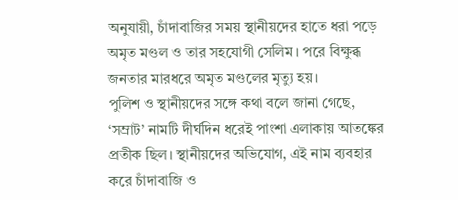অনুযায়ী, চাঁদাবাজির সময় স্থানীয়দের হাতে ধরা পড়ে অমৃত মণ্ডল ও তার সহযোগী সেলিম। পরে বিক্ষুব্ধ জনতার মারধরে অমৃত মণ্ডলের মৃত্যু হয়।
পুলিশ ও স্থানীয়দের সঙ্গে কথা বলে জানা গেছে, ‘সম্রাট’ নামটি দীর্ঘদিন ধরেই পাংশা এলাকায় আতঙ্কের প্রতীক ছিল। স্থানীয়দের অভিযোগ, এই নাম ব্যবহার করে চাঁদাবাজি ও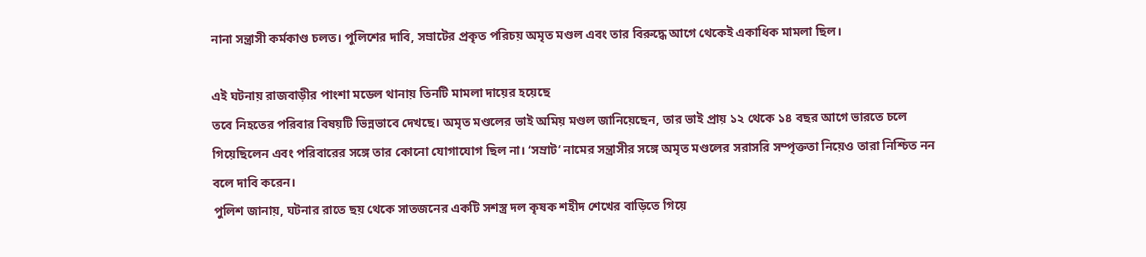নানা সন্ত্রাসী কর্মকাণ্ড চলত। পুলিশের দাবি, সম্রাটের প্রকৃত পরিচয় অমৃত মণ্ডল এবং তার বিরুদ্ধে আগে থেকেই একাধিক মামলা ছিল।

এই ঘটনায় রাজবাড়ীর পাংশা মডেল থানায় তিনটি মামলা দায়ের হয়েছে
তবে নিহতের পরিবার বিষয়টি ভিন্নভাবে দেখছে। অমৃত মণ্ডলের ভাই অমিয় মণ্ডল জানিয়েছেন, তার ভাই প্রায় ১২ থেকে ১৪ বছর আগে ভারতে চলে গিয়েছিলেন এবং পরিবারের সঙ্গে তার কোনো যোগাযোগ ছিল না। ‘সম্রাট’ নামের সন্ত্রাসীর সঙ্গে অমৃত মণ্ডলের সরাসরি সম্পৃক্ততা নিয়েও তারা নিশ্চিত নন বলে দাবি করেন।
পুলিশ জানায়, ঘটনার রাতে ছয় থেকে সাতজনের একটি সশস্ত্র দল কৃষক শহীদ শেখের বাড়িতে গিয়ে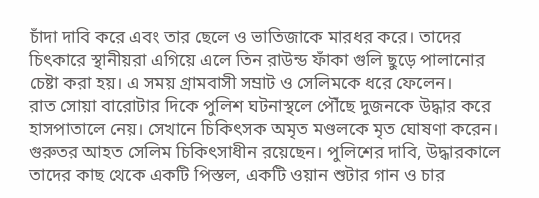চাঁদা দাবি করে এবং তার ছেলে ও ভাতিজাকে মারধর করে। তাদের চিৎকারে স্থানীয়রা এগিয়ে এলে তিন রাউন্ড ফাঁকা গুলি ছুড়ে পালানোর চেষ্টা করা হয়। এ সময় গ্রামবাসী সম্রাট ও সেলিমকে ধরে ফেলেন।
রাত সোয়া বারোটার দিকে পুলিশ ঘটনাস্থলে পৌঁছে দুজনকে উদ্ধার করে হাসপাতালে নেয়। সেখানে চিকিৎসক অমৃত মণ্ডলকে মৃত ঘোষণা করেন। গুরুতর আহত সেলিম চিকিৎসাধীন রয়েছেন। পুলিশের দাবি, উদ্ধারকালে তাদের কাছ থেকে একটি পিস্তল, একটি ওয়ান শুটার গান ও চার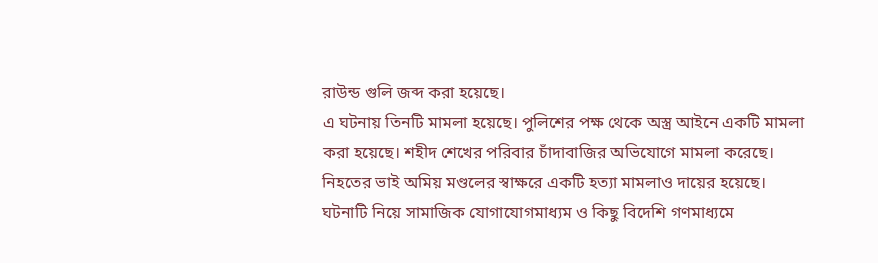রাউন্ড গুলি জব্দ করা হয়েছে।
এ ঘটনায় তিনটি মামলা হয়েছে। পুলিশের পক্ষ থেকে অস্ত্র আইনে একটি মামলা করা হয়েছে। শহীদ শেখের পরিবার চাঁদাবাজির অভিযোগে মামলা করেছে। নিহতের ভাই অমিয় মণ্ডলের স্বাক্ষরে একটি হত্যা মামলাও দায়ের হয়েছে।
ঘটনাটি নিয়ে সামাজিক যোগাযোগমাধ্যম ও কিছু বিদেশি গণমাধ্যমে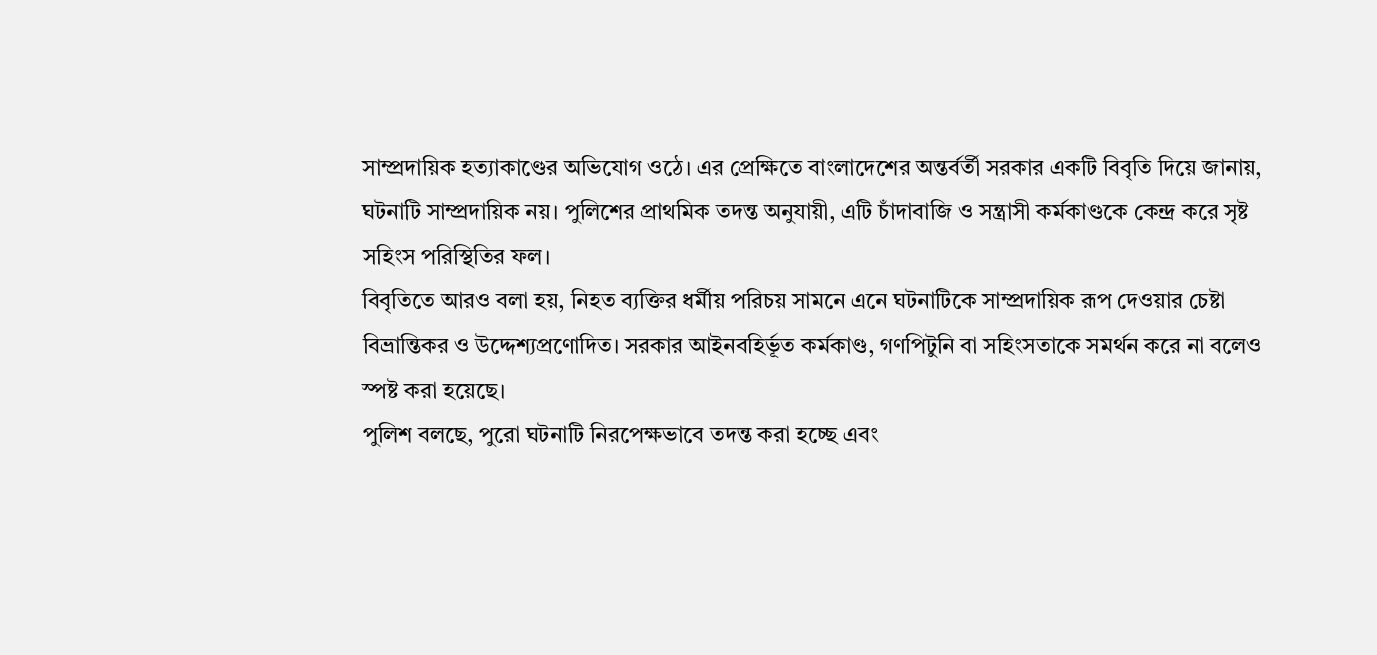সাম্প্রদায়িক হত্যাকাণ্ডের অভিযোগ ওঠে। এর প্রেক্ষিতে বাংলাদেশের অন্তর্বর্তী সরকার একটি বিবৃতি দিয়ে জানায়, ঘটনাটি সাম্প্রদায়িক নয়। পুলিশের প্রাথমিক তদন্ত অনুযায়ী, এটি চাঁদাবাজি ও সন্ত্রাসী কর্মকাণ্ডকে কেন্দ্র করে সৃষ্ট সহিংস পরিস্থিতির ফল।
বিবৃতিতে আরও বলা হয়, নিহত ব্যক্তির ধর্মীয় পরিচয় সামনে এনে ঘটনাটিকে সাম্প্রদায়িক রূপ দেওয়ার চেষ্টা বিভ্রান্তিকর ও উদ্দেশ্যপ্রণোদিত। সরকার আইনবহির্ভূত কর্মকাণ্ড, গণপিটুনি বা সহিংসতাকে সমর্থন করে না বলেও স্পষ্ট করা হয়েছে।
পুলিশ বলছে, পুরো ঘটনাটি নিরপেক্ষভাবে তদন্ত করা হচ্ছে এবং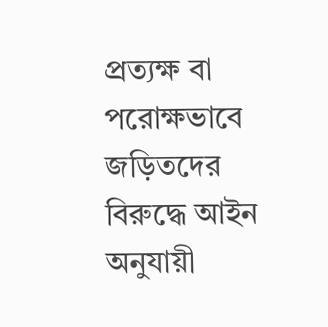প্রত্যক্ষ বা পরোক্ষভাবে জড়িতদের বিরুদ্ধে আইন অনুযায়ী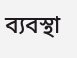ব্যবস্থা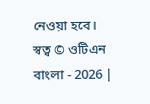নেওয়া হবে।
স্বত্ব © ওটিএন বাংলা - 2026 |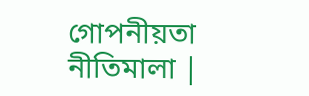গোপনীয়তা নীতিমালা |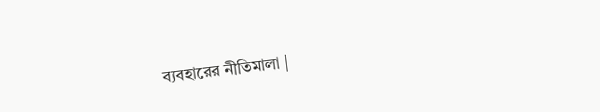ব্যবহারের নীতিমালা |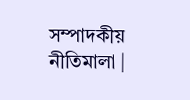সম্পাদকীয় নীতিমালা |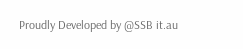Proudly Developed by @SSB it.au